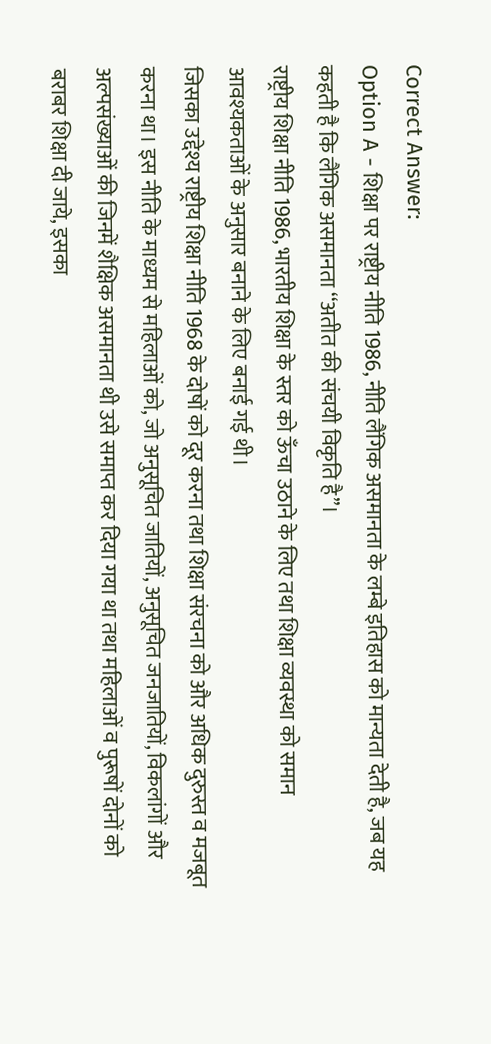Correct Answer:
Option A - शिक्षा पर राष्ट्रीय नीति 1986, नीति लैंगिक असमानता के लम्बे इतिहास को मान्यता देती है, जब यह कहती है कि लैंगिक असमानता ‘‘अतीत की संचयी विकृति है’’।
राष्ट्रीय शिक्षा नीति 1986, भारतीय शिक्षा के स्तर को ऊँचा उठाने के लिए तथा शिक्षा व्यवस्था को समान आवश्यकताओं के अनुसार बनाने के लिए बनाई गई थी।
जिसका उद्देश्य राष्ट्रीय शिक्षा नीति 1968 के दोषों को दूर करना तथा शिक्षा संरचना को और अधिक दुरुस्त व मजबूत करना था। इस नीति के माध्यम से महिलाओं को, जो अनुसूचित जातियों, अनुसूचित जनजातियों, विकलांगों और अल्पसंख्याओं की जिनमें शैक्षिक असमानता थी उसे समाप्त कर दिया गया था तथा महिलाओं व पुरूषों दोनों को बराबर शिक्षा दी जाये, इसका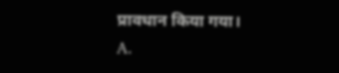प्रावधान किया गया।
A.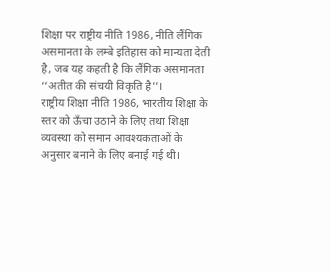शिक्षा पर राष्ट्रीय नीति 1986, नीति लैंगिक असमानता के लम्बे इतिहास को मान्यता देती है, जब यह कहती है कि लैंगिक असमानता ‘‘अतीत की संचयी विकृति है’’।
राष्ट्रीय शिक्षा नीति 1986, भारतीय शिक्षा के स्तर को ऊँचा उठाने के लिए तथा शिक्षा व्यवस्था को समान आवश्यकताओं के अनुसार बनाने के लिए बनाई गई थी।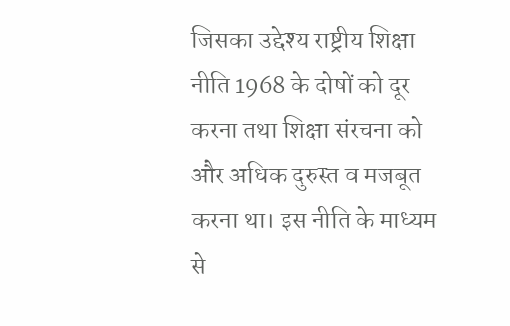जिसका उद्देश्य राष्ट्रीय शिक्षा नीति 1968 के दोषों को दूर करना तथा शिक्षा संरचना को और अधिक दुरुस्त व मजबूत करना था। इस नीति के माध्यम से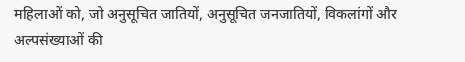महिलाओं को, जो अनुसूचित जातियों, अनुसूचित जनजातियों, विकलांगों और अल्पसंख्याओं की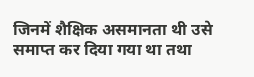जिनमें शैक्षिक असमानता थी उसे समाप्त कर दिया गया था तथा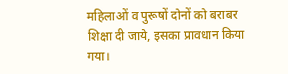महिलाओं व पुरूषों दोनों को बराबर शिक्षा दी जाये, इसका प्रावधान किया गया।